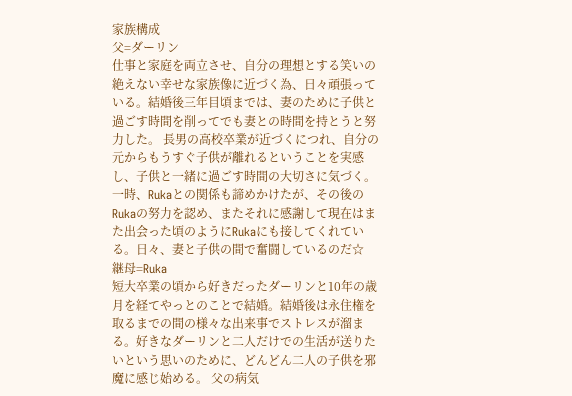家族構成
父=ダーリン
仕事と家庭を両立させ、自分の理想とする笑いの絶えない幸せな家族像に近づく為、日々頑張っている。結婚後三年目頃までは、妻のために子供と過ごす時間を削ってでも妻との時間を持とうと努力した。 長男の高校卒業が近づくにつれ、自分の元からもうすぐ子供が離れるということを実感し、子供と一緒に過ごす時間の大切さに気づく。一時、Rukaとの関係も諦めかけたが、その後のRukaの努力を認め、またそれに感謝して現在はまた出会った頃のようにRukaにも接してくれている。日々、妻と子供の間で奮闘しているのだ☆
継母=Ruka
短大卒業の頃から好きだったダーリンと10年の歳月を経てやっとのことで結婚。結婚後は永住権を取るまでの間の様々な出来事でストレスが溜まる。好きなダーリンと二人だけでの生活が送りたいという思いのために、どんどん二人の子供を邪魔に感じ始める。 父の病気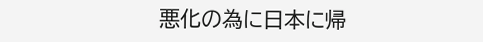悪化の為に日本に帰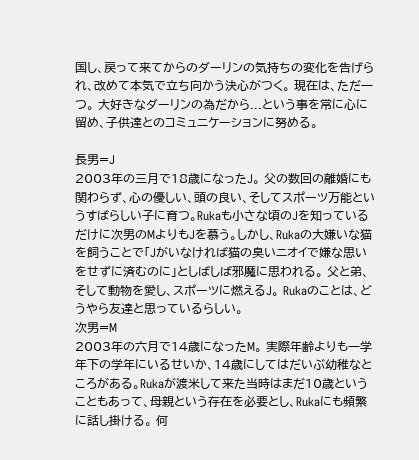国し、戻って来てからのダーリンの気持ちの変化を告げられ、改めて本気で立ち向かう決心がつく。 現在は、ただ一つ。 大好きなダーリンの為だから...という事を常に心に留め、子供達とのコミュニケーションに努める。

長男=J
2003年の三月で18歳になったJ。 父の数回の離婚にも関わらず、心の優しい、頭の良い、そしてスポーツ万能というすばらしい子に育つ。Rukaも小さな頃のJを知っているだけに次男のMよりもJを慕う。しかし、Rukaの大嫌いな猫を飼うことで「Jがいなければ猫の臭いニオイで嫌な思いをせずに済むのに」としばしば邪魔に思われる。 父と弟、そして動物を愛し、スポーツに燃えるJ。 Rukaのことは、どうやら友達と思っているらしい。
次男=M
2003年の六月で14歳になったM。 実際年齢よりも一学年下の学年にいるせいか、14歳にしてはだいぶ幼稚なところがある。Rukaが渡米して来た当時はまだ10歳ということもあって、母親という存在を必要とし、Rukaにも頻繁に話し掛ける。 何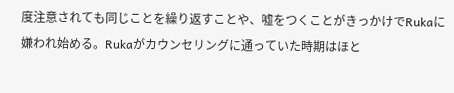度注意されても同じことを繰り返すことや、嘘をつくことがきっかけでRukaに嫌われ始める。Rukaがカウンセリングに通っていた時期はほと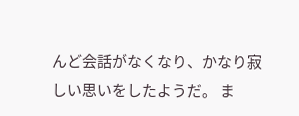んど会話がなくなり、かなり寂しい思いをしたようだ。 ま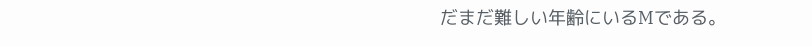だまだ難しい年齢にいるMである。